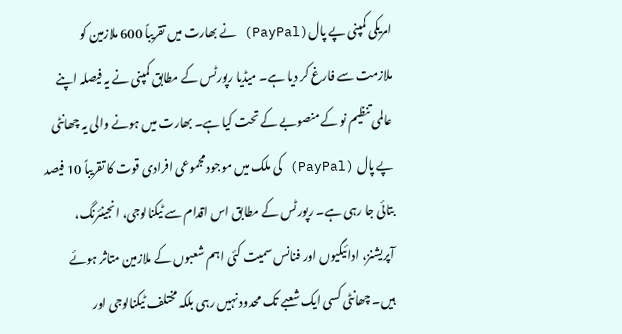امریکی کمپنی پے پال(PayPal) نے بھارت میں تقریباً 600 ملازمین کو ملازمت سے فارغ کر دیا ہے۔ میڈیا رپورٹس کے مطابق کمپنی نے یہ فیصلہ اپنے عالمی تنظیم نو کے منصوبے کے تحت کیا ہے۔ بھارت میں ہونے والی یہ چھانٹی پے پال (PayPal) کی ملک میں موجود مجموعی افرادی قوت کا تقریباً 10 فیصد بتائی جا رہی ہے۔ رپورٹس کے مطابق اس اقدام سے ٹیکنالوجی، انجینئرنگ، آپریشنز، ادائیگیوں اور فنانس سمیت کئی اہم شعبوں کے ملازمین متاثر ہوئے ہیں۔ چھانٹی کسی ایک شعبے تک محدود نہیں رہی بلکہ مختلف ٹیکنالوجی اور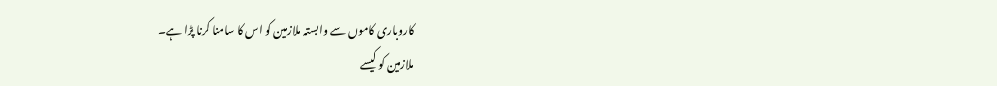کاروباری کاموں سے وابستہ ملازمین کو اس کا سامنا کرنا پڑا ہے۔
ملازمین کو کیسے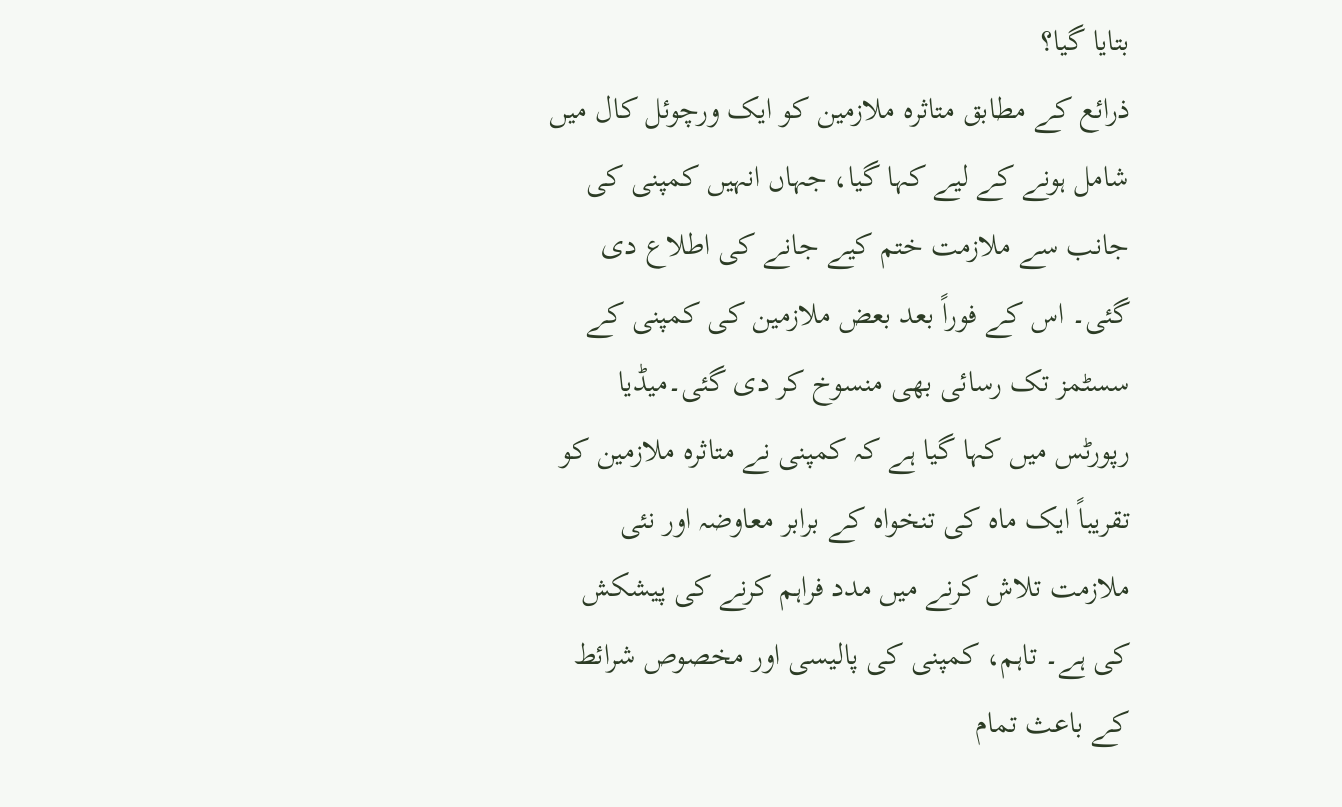بتایا گیا؟
ذرائع کے مطابق متاثرہ ملازمین کو ایک ورچوئل کال میں شامل ہونے کے لیے کہا گیا، جہاں انہیں کمپنی کی جانب سے ملازمت ختم کیے جانے کی اطلاع دی گئی۔ اس کے فوراً بعد بعض ملازمین کی کمپنی کے سسٹمز تک رسائی بھی منسوخ کر دی گئی۔میڈیا رپورٹس میں کہا گیا ہے کہ کمپنی نے متاثرہ ملازمین کو تقریباً ایک ماہ کی تنخواہ کے برابر معاوضہ اور نئی ملازمت تلاش کرنے میں مدد فراہم کرنے کی پیشکش کی ہے۔ تاہم، کمپنی کی پالیسی اور مخصوص شرائط کے باعث تمام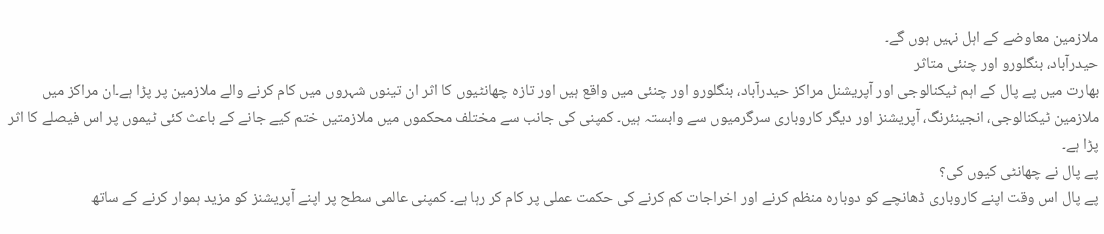ملازمین معاوضے کے اہل نہیں ہوں گے۔
حیدرآباد، بنگلورو اور چنئی متاثر
بھارت میں پے پال کے اہم ٹیکنالوجی اور آپریشنل مراکز حیدرآباد، بنگلورو اور چنئی میں واقع ہیں اور تازہ چھانٹیوں کا اثر ان تینوں شہروں میں کام کرنے والے ملازمین پر پڑا ہے۔ان مراکز میں ملازمین ٹیکنالوجی، انجینئرنگ، آپریشنز اور دیگر کاروباری سرگرمیوں سے وابستہ ہیں۔ کمپنی کی جانب سے مختلف محکموں میں ملازمتیں ختم کیے جانے کے باعث کئی ٹیموں پر اس فیصلے کا اثر پڑا ہے۔
پے پال نے چھانٹی کیوں کی؟
پے پال اس وقت اپنے کاروباری ڈھانچے کو دوبارہ منظم کرنے اور اخراجات کم کرنے کی حکمت عملی پر کام کر رہا ہے۔ کمپنی عالمی سطح پر اپنے آپریشنز کو مزید ہموار کرنے کے ساتھ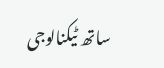ساتھ ٹیکنالوجی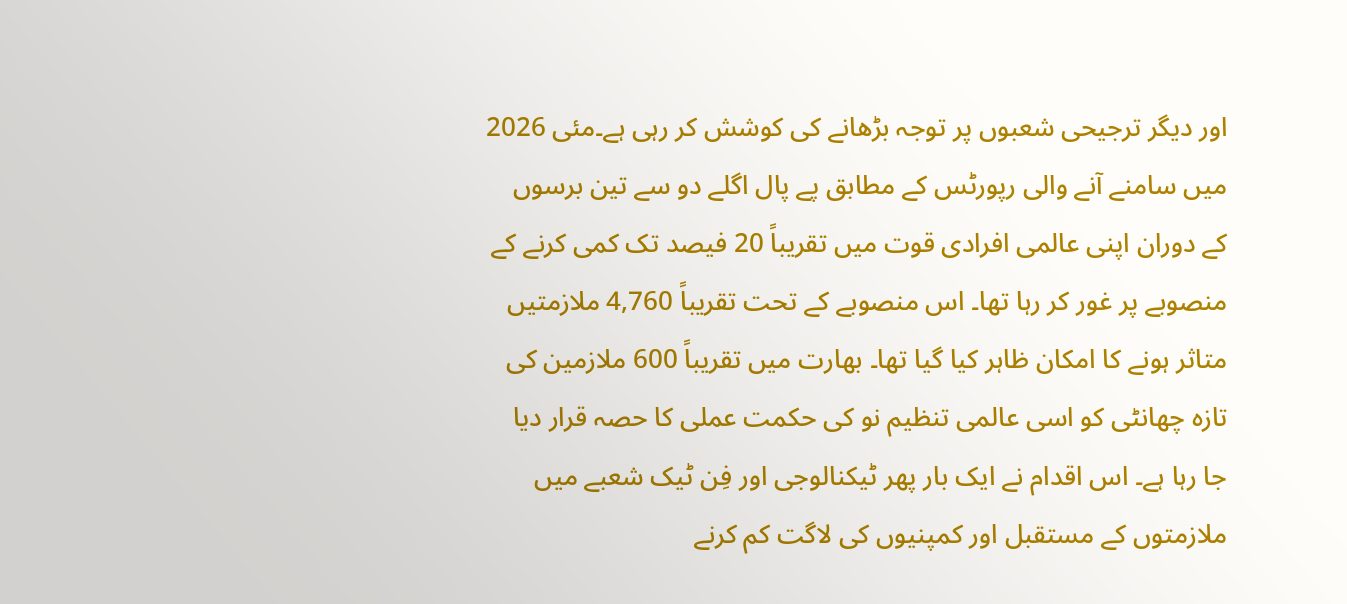اور دیگر ترجیحی شعبوں پر توجہ بڑھانے کی کوشش کر رہی ہے۔مئی 2026 میں سامنے آنے والی رپورٹس کے مطابق پے پال اگلے دو سے تین برسوں کے دوران اپنی عالمی افرادی قوت میں تقریباً 20 فیصد تک کمی کرنے کے منصوبے پر غور کر رہا تھا۔ اس منصوبے کے تحت تقریباً 4,760 ملازمتیں متاثر ہونے کا امکان ظاہر کیا گیا تھا۔ بھارت میں تقریباً 600 ملازمین کی تازہ چھانٹی کو اسی عالمی تنظیم نو کی حکمت عملی کا حصہ قرار دیا جا رہا ہے۔ اس اقدام نے ایک بار پھر ٹیکنالوجی اور فِن ٹیک شعبے میں ملازمتوں کے مستقبل اور کمپنیوں کی لاگت کم کرنے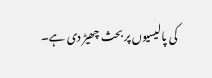کی پالیسیوں پر بحث چھیڑ دی ہے۔